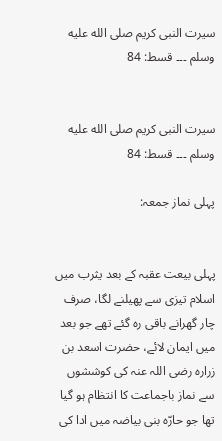سیرت النبی کریم صلى الله عليه وسلم ۔۔۔ قسط: 84


سیرت النبی کریم صلى الله عليه وسلم ۔۔۔ قسط: 84

پہلی نماز جمعہ:


پہلی بیعت عقبہ کے بعد یثرب میں اسلام تیزی سے پھیلنے لگا، صرف چار گھرانے باقی رہ گئے تھے جو بعد میں ایمان لائے، حضرت اسعد بن زرارہ رضی اللہ عنہ کی کوششوں سے نماز باجماعت کا انتظام ہو گیا تھا جو حارّہ بنی بیاضہ میں ادا کی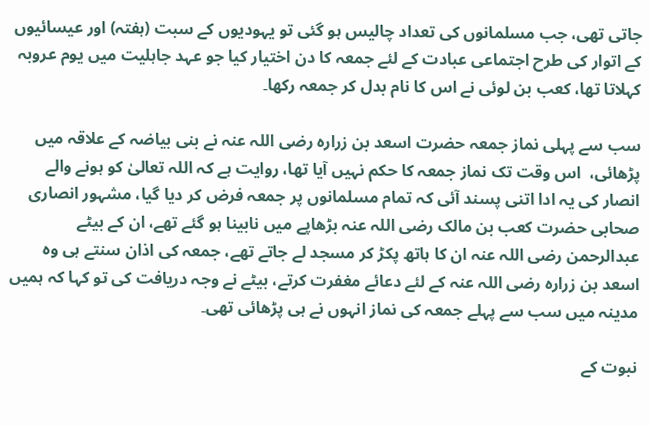جاتی تھی، جب مسلمانوں کی تعداد چالیس ہو گئی تو یہودیوں کے سبت (ہفتہ) اور عیسائیوں کے اتوار کی طرح اجتماعی عبادت کے لئے جمعہ کا دن اختیار کیا جو عہد جاہلیت میں یوم عروبہ کہلاتا تھا، کعب بن لوئی نے اس کا نام بدل کر جمعہ رکھا۔

سب سے پہلی نماز جمعہ حضرت اسعد بن زرارہ رضی اللہ عنہ نے بنی بیاضہ کے علاقہ میں پڑھائی،  اس وقت تک نماز جمعہ کا حکم نہیں آیا تھا، روایت ہے کہ اللہ تعالیٰ کو ہونے والے انصار کی یہ ادا اتنی پسند آئی کہ تمام مسلمانوں پر جمعہ فرض کر دیا گیا، مشہور انصاری صحابی حضرت کعب بن مالک رضی اللہ عنہ بڑھاپے میں نابینا ہو گئے تھے، ان کے بیٹے عبدالرحمن رضی اللہ عنہ ان کا ہاتھ پکڑ کر مسجد لے جاتے تھے، جمعہ کی اذان سنتے ہی وہ اسعد بن زرارہ رضی اللہ عنہ کے لئے دعائے مغفرت کرتے، بیٹے نے وجہ دریافت کی تو کہا کہ ہمیں مدینہ میں سب سے پہلے جمعہ کی نماز انہوں نے ہی پڑھائی تھی۔

نبوت کے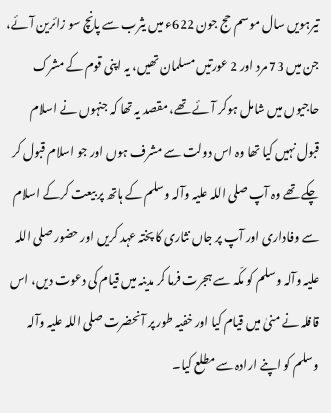تیرہویں سال موسم حج جون 622ء میں یثرب سے پانچ سو زائرین آئے، جن میں 73 مرد اور 2 عورتیں مسلمان تھیں، یہ اپنی قوم کے مشرک حاجیوں میں شامل ہوکر آئے تھے، مقصد یہ تھا کہ جنہوں نے اسلام قبول نہیں کیا تھا وہ اس دولت سے مشرف ہوں اور جو اسلام قبول کر چکے تھے وہ آپ صلی اللہ علیہ وآلہ وسلم کے ہاتھ پر بیعت کرکے اسلام سے وفاداری اور آپ پر جاں نثاری کا پختہ عہد کریں اور حضور صلی اللہ علیہ وآلہ وسلم کو مکّہ سے ہجرت فرما کر مدینہ میں قیام کی دعوت دیں، اس قافلہ نے منیٰ میں قیام کیا اور خفیہ طور پر آنحضرت صلی اللہ علیہ وآلہ وسلم کو اپنے ارادہ سے مطلع کیا۔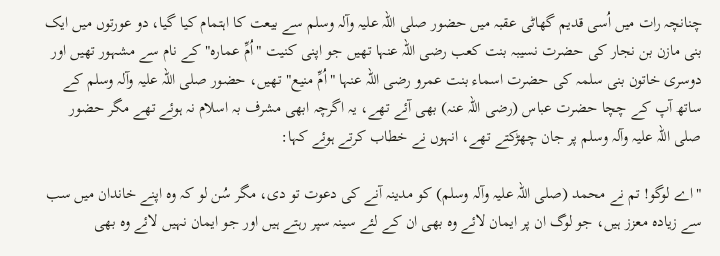چنانچہ رات میں اُسی قدیم گھاٹی عقبہ میں حضور صلی اللہ علیہ وآلہ وسلم سے بیعت کا اہتمام کیا گیا، دو عورتوں میں ایک بنی مازن بن نجار کی حضرت نسیبہ بنت کعب رضی اللہ عنہا تھیں جو اپنی کنیت "اُمِّ عمارہ" کے نام سے مشہور تھیں اور دوسری خاتون بنی سلمہ کی حضرت اسماء بنت عمرو رضی اللہ عنہا "اُمِّ منیع" تھیں، حضور صلی اللہ علیہ وآلہ وسلم کے ساتھ آپ کے چچا حضرت عباس (رضی اللہ عنہ) بھی آئے تھے، یہ اگرچہ ابھی مشرف بہ اسلام نہ ہوئے تھے مگر حضور صلی اللہ علیہ وآلہ وسلم پر جان چھڑکتے تھے، انہوں نے خطاب کرتے ہوئے کہا:

"اے لوگو! تم نے محمد (صلی اللہ علیہ وآلہ وسلم) کو مدینہ آنے کی دعوت تو دی، مگر سُن لو کہ وہ اپنے خاندان میں سب سے زیادہ معزز ہیں، جو لوگ ان پر ایمان لائے وہ بھی ان کے لئے سینہ سپر رہتے ہیں اور جو ایمان نہیں لائے وہ بھی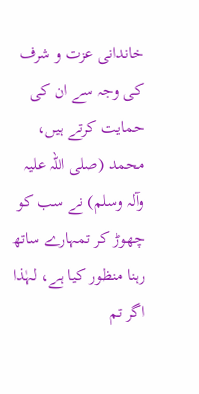خاندانی عزت و شرف کی وجہ سے ان کی حمایت کرتے ہیں، محمد (صلی اللہ علیہ وآلہ وسلم) نے سب کو چھوڑ کر تمہارے ساتھ رہنا منظور کیا ہے، لہٰذا اگر تم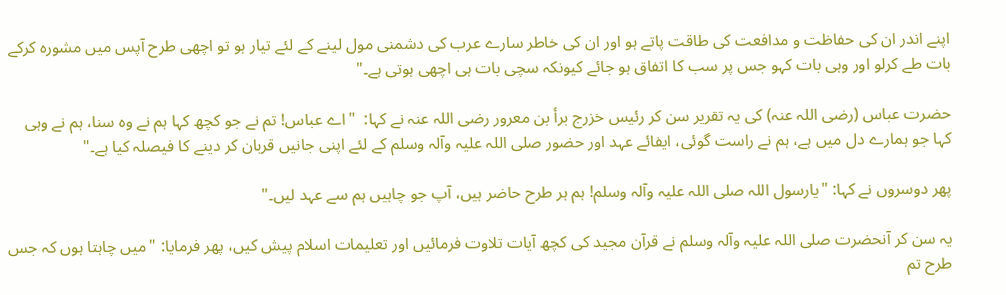اپنے اندر ان کی حفاظت و مدافعت کی طاقت پاتے ہو اور ان کی خاطر سارے عرب کی دشمنی مول لینے کے لئے تیار ہو تو اچھی طرح آپس میں مشورہ کرکے بات طے کرلو اور وہی بات کہو جس پر سب کا اتفاق ہو جائے کیونکہ سچی بات ہی اچھی ہوتی ہے۔"

حضرت عباس (رضی اللہ عنہ) کی یہ تقریر سن کر رئیس خزرج برأ بن معرور رضی اللہ عنہ نے کہا:  "اے عباس! تم نے جو کچھ کہا ہم نے وہ سنا، ہم نے وہی کہا جو ہمارے دل میں ہے، ہم نے راست گوئی، ایفائے عہد اور حضور صلی اللہ علیہ وآلہ وسلم کے لئے اپنی جانیں قربان کر دینے کا فیصلہ کیا ہے۔"

پھر دوسروں نے کہا: "یارسول اللہ صلی اللہ علیہ وآلہ وسلم! ہم ہر طرح حاضر ہیں، آپ جو چاہیں ہم سے عہد لیں۔"

یہ سن کر آنحضرت صلی اللہ علیہ وآلہ وسلم نے قرآن مجید کی کچھ آیات تلاوت فرمائیں اور تعلیمات اسلام پیش کیں، پھر فرمایا: "میں چاہتا ہوں کہ جس طرح تم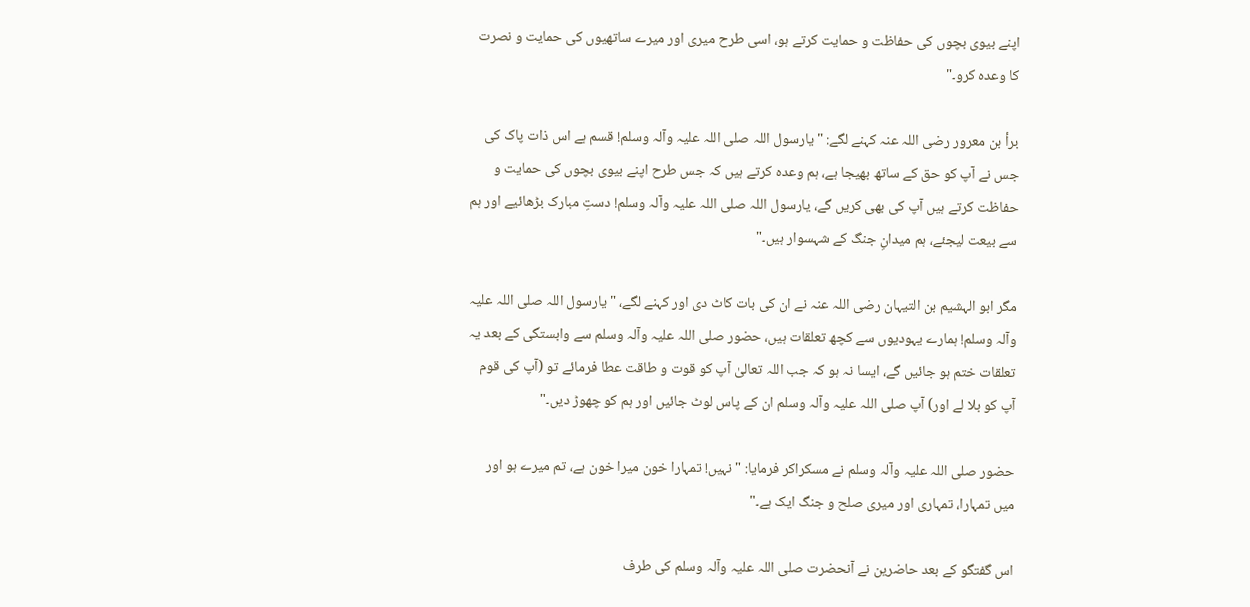اپنے بیوی بچوں کی حفاظت و حمایت کرتے ہو، اسی طرح میری اور میرے ساتھیوں کی حمایت و نصرت کا وعدہ کرو۔"

برأ بن معرور رضی اللہ عنہ کہنے لگے: "یارسول اللہ صلی اللہ علیہ وآلہ وسلم! قسم ہے اس ذات پاک کی جس نے آپ کو حق کے ساتھ بھیجا ہے، ہم وعدہ کرتے ہیں کہ جس طرح اپنے بیوی بچوں کی حمایت و حفاظت کرتے ہیں آپ کی بھی کریں گے، یارسول اللہ صلی اللہ علیہ وآلہ وسلم! دستِ مبارک بڑھائیے اور ہم سے بیعت لیجئے، ہم میدانِ جنگ کے شہسوار ہیں۔"

مگر ابو الہشیم بن التیہان رضی اللہ عنہ نے ان کی بات کاٹ دی اور کہنے لگے، "یارسول اللہ صلی اللہ علیہ وآلہ وسلم! ہمارے یہودیوں سے کچھ تعلقات ہیں، حضور صلی اللہ علیہ وآلہ وسلم سے وابستگی کے بعد یہ تعلقات ختم ہو جائیں گے، ایسا نہ ہو کہ جب اللہ تعالیٰ آپ کو قوت و طاقت عطا فرمائے تو (آپ کی قوم آپ کو بلا لے اور) آپ صلی اللہ علیہ وآلہ وسلم ان کے پاس لوٹ جائیں اور ہم کو چھوڑ دیں۔"

حضور صلی اللہ علیہ وآلہ وسلم نے مسکراکر فرمایا: "نہیں! تمہارا خون میرا خون ہے، تم میرے ہو اور میں تمہارا، تمہاری اور میری صلح و جنگ ایک ہے۔"

اس گفتگو کے بعد حاضرین نے آنحضرت صلی اللہ علیہ وآلہ وسلم کی طرف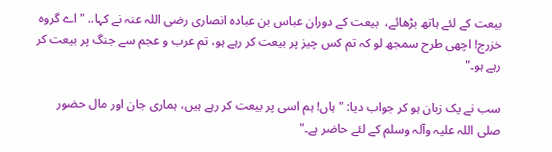بیعت کے لئے ہاتھ بڑھائے،  بیعت کے دوران عباس بن عبادہ انصاری رضی اللہ عنہ نے کہا.. "اے گروہ خزرج! اچھی طرح سمجھ لو کہ تم کس چیز پر بیعت کر رہے ہو، تم عرب و عجم سے جنگ پر بیعت کر رہے ہو۔"

سب نے یک زبان ہو کر جواب دیا: "ہاں! ہم اسی پر بیعت کر رہے ہیں، ہماری جان اور مال حضور صلی اللہ علیہ وآلہ وسلم کے لئے حاضر ہے۔"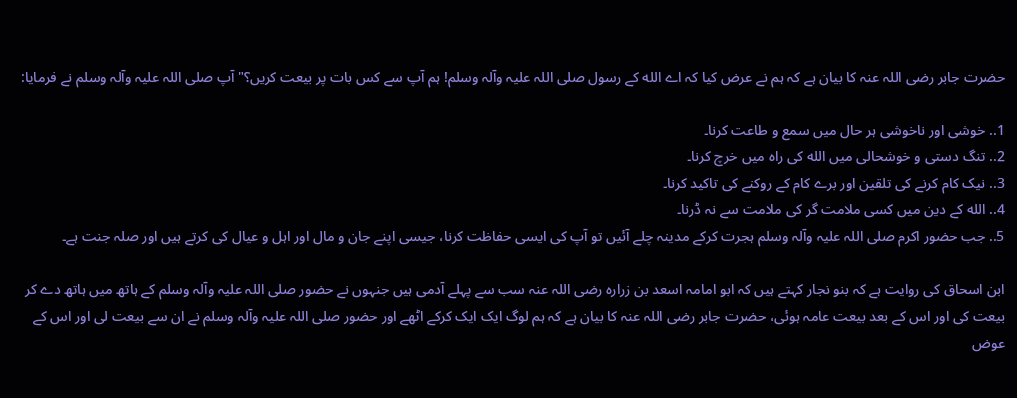حضرت جابر رضی اللہ عنہ کا بیان ہے کہ ہم نے عرض کیا کہ اے الله کے رسول صلی اللہ علیہ وآلہ وسلم! ہم آپ سے کس بات پر بیعت کریں؟" آپ صلی اللہ علیہ وآلہ وسلم نے فرمایا:

1.. خوشی اور ناخوشی ہر حال میں سمع و طاعت کرنا۔
2.. تنگ دستی و خوشحالی میں الله کی راہ میں خرچ کرنا۔
3.. نیک کام کرنے کی تلقین اور برے کام کے روکنے کی تاکید کرنا۔
4.. الله کے دین میں کسی ملامت گر کی ملامت سے نہ ڈرنا۔
5.. جب حضور اکرم صلی اللہ علیہ وآلہ وسلم ہجرت کرکے مدینہ چلے آئیں تو آپ کی ایسی حفاظت کرنا، جیسی اپنے جان و مال اور اہل و عیال کی کرتے ہیں اور صلہ جنت ہے۔

ابن اسحاق کی روایت ہے کہ بنو نجار کہتے ہیں کہ ابو امامہ اسعد بن زرارہ رضی اللہ عنہ سب سے پہلے آدمی ہیں جنہوں نے حضور صلی اللہ علیہ وآلہ وسلم کے ہاتھ میں ہاتھ دے کر بیعت کی اور اس کے بعد بیعت عامہ ہوئی، حضرت جابر رضی اللہ عنہ کا بیان ہے کہ ہم لوگ ایک ایک کرکے اٹھے اور حضور صلی اللہ علیہ وآلہ وسلم نے ان سے بیعت لی اور اس کے عوض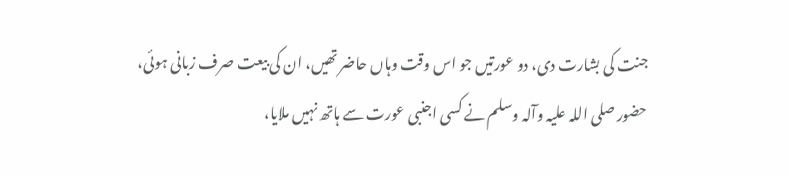جنت کی بشارت دی، دو عورتیں جو اس وقت وہاں حاضر تھیں، ان کی بیعت صرف زبانی ہوئی، حضور صلی اللہ علیہ وآلہ وسلم نے کسی اجنبی عورت سے ہاتھ نہیں ملایا،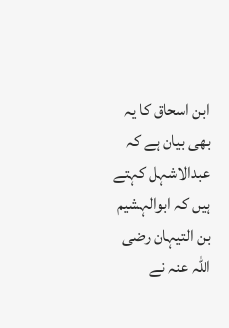ابن اسحاق کا یہ بھی بیان ہے کہ عبدالاشہل کہتے ہیں کہ ابوالہشیم بن التیہان رضی اللہ عنہ نے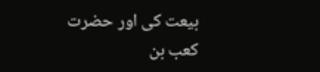بیعت کی اور حضرت کعب بن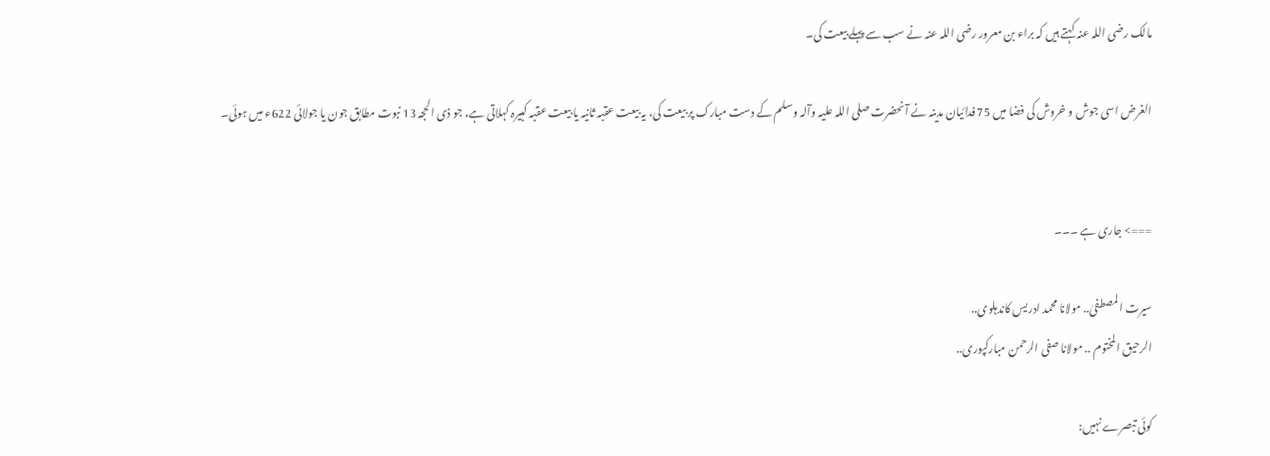مالک رضی اللہ عنہ کہتے ہیں کہ براء بن معرور رضی اللہ عنہ نے سب سے پہلے بیعت کی۔

الغرض اسی جوش و خروش کی فضا میں 75 فدائیان مدینہ نے آنحضرت صلی اللہ علیہ وآلہ وسلم کے دست مبارک پر بیعت کی، یہ بیعت عقبہ ثانیہ یا بیعت عقبہ کبیرہ کہلاتی ہے، جو ذی الحجہ 13 نبوت مطابق جون یا جولائی 622ء میں ہوئی۔


===> جاری ہے ۔۔۔

سیرت المصطفیٰ.. مولانا محمد ادریس کاندہلوی..
الرحیق المختوم .. مولانا صفی الرحمن مبارکپوری..

کوئی تبصرے نہیں: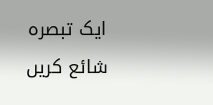ایک تبصرہ شائع کریں